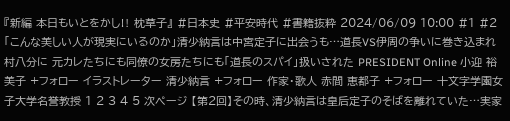『新編 本日もいとをかし‼ 枕草子』 #日本史 #平安時代 #書籍抜粋 2024/06/09 10:00 #1 #2 「こんな美しい人が現実にいるのか」清少納言は中宮定子に出会うも…道長VS伊周の争いに巻き込まれ村八分に 元カレたちにも同僚の女房たちにも「道長のスパイ」扱いされた PRESIDENT Online 小迎 裕美子 +フォロー イラストレーター 清少納言 +フォロー 作家・歌人 赤間 恵都子 +フォロー 十文字学園女子大学名誉教授 1 2 3 4 5 次ページ 【第2回】その時、清少納言は皇后定子のそばを離れていた…実家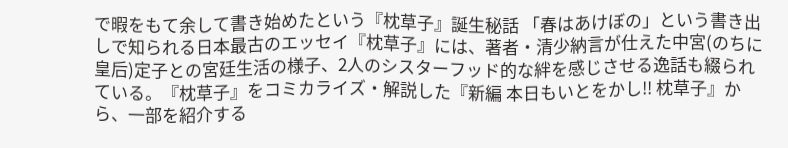で暇をもて余して書き始めたという『枕草子』誕生秘話 「春はあけぼの」という書き出しで知られる日本最古のエッセイ『枕草子』には、著者・清少納言が仕えた中宮(のちに皇后)定子との宮廷生活の様子、2人のシスターフッド的な絆を感じさせる逸話も綴られている。『枕草子』をコミカライズ・解説した『新編 本日もいとをかし‼ 枕草子』から、一部を紹介する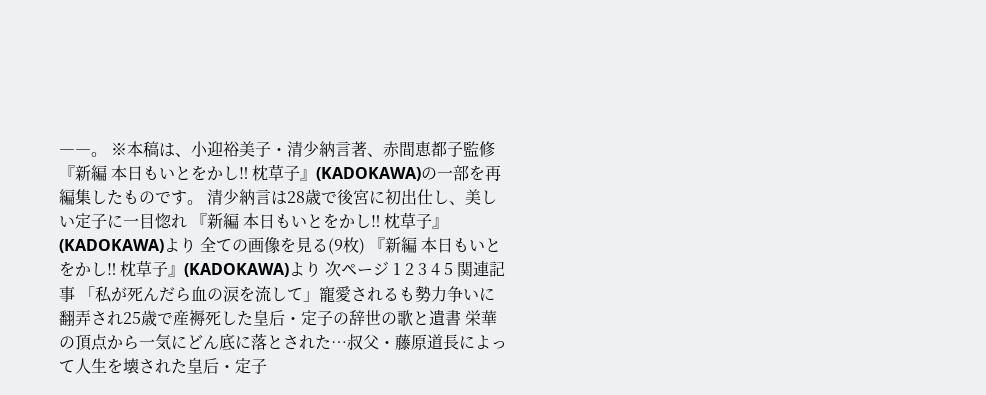――。 ※本稿は、小迎裕美子・清少納言著、赤間恵都子監修『新編 本日もいとをかし‼ 枕草子』(KADOKAWA)の一部を再編集したものです。 清少納言は28歳で後宮に初出仕し、美しい定子に一目惚れ 『新編 本日もいとをかし‼ 枕草子』(KADOKAWA)より 全ての画像を見る(9枚) 『新編 本日もいとをかし‼ 枕草子』(KADOKAWA)より 次ページ 1 2 3 4 5 関連記事 「私が死んだら血の涙を流して」寵愛されるも勢力争いに翻弄され25歳で産褥死した皇后・定子の辞世の歌と遺書 栄華の頂点から一気にどん底に落とされた…叔父・藤原道長によって人生を壊された皇后・定子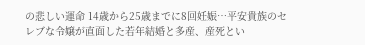の悲しい運命 14歳から25歳までに8回妊娠…平安貴族のセレブな令嬢が直面した若年結婚と多産、産死とい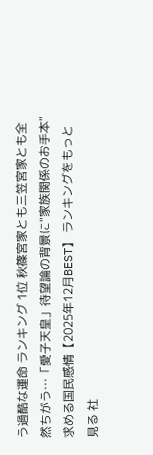う過酷な運命 ランキング 1位 秋篠宮家とも三笠宮家とも全然ちがう…「愛子天皇」待望論の背景に"家族関係のお手本"求める国民感情【2025年12月BEST】 ランキングをもっと見る 社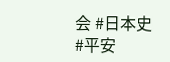会 #日本史 #平安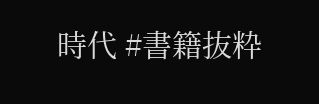時代 #書籍抜粋